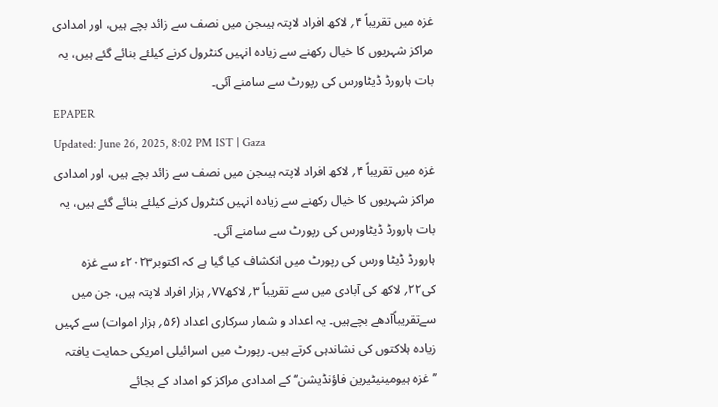غزہ میں تقریباً ۴؍ لاکھ افراد لاپتہ ہیںجن میں نصف سے زائد بچے ہیں، اور امدادی مراکز شہریوں کا خیال رکھنے سے زیادہ انہیں کنٹرول کرنے کیلئے بنائے گئے ہیں، یہ بات ہارورڈ ڈیٹاورس کی رپورٹ سے سامنے آئی۔
EPAPER
Updated: June 26, 2025, 8:02 PM IST | Gaza
غزہ میں تقریباً ۴؍ لاکھ افراد لاپتہ ہیںجن میں نصف سے زائد بچے ہیں، اور امدادی مراکز شہریوں کا خیال رکھنے سے زیادہ انہیں کنٹرول کرنے کیلئے بنائے گئے ہیں، یہ بات ہارورڈ ڈیٹاورس کی رپورٹ سے سامنے آئی۔
ہارورڈ ڈیٹا ورس کی رپورٹ میں انکشاف کیا گیا ہے کہ اکتوبر۲۰۲۳ء سے غزہ کی۲۲؍ لاکھ کی آبادی میں سے تقریباً ۳؍ لاکھ۷۷؍ ہزار افراد لاپتہ ہیں، جن میں سےتقریباًآدھے بچےہیں۔ یہ اعداد و شمار سرکاری اعداد (۵۶؍ ہزار اموات) سے کہیں زیادہ ہلاکتوں کی نشاندہی کرتے ہیں۔ رپورٹ میں اسرائیلی امریکی حمایت یافتہ ’’غزہ ہیومینیٹیرین فاؤنڈیشن‘‘ کے امدادی مراکز کو امداد کے بجائے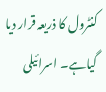کنٹرول کا ذریعہ قرار دیا گیاہے۔ اسرائیلی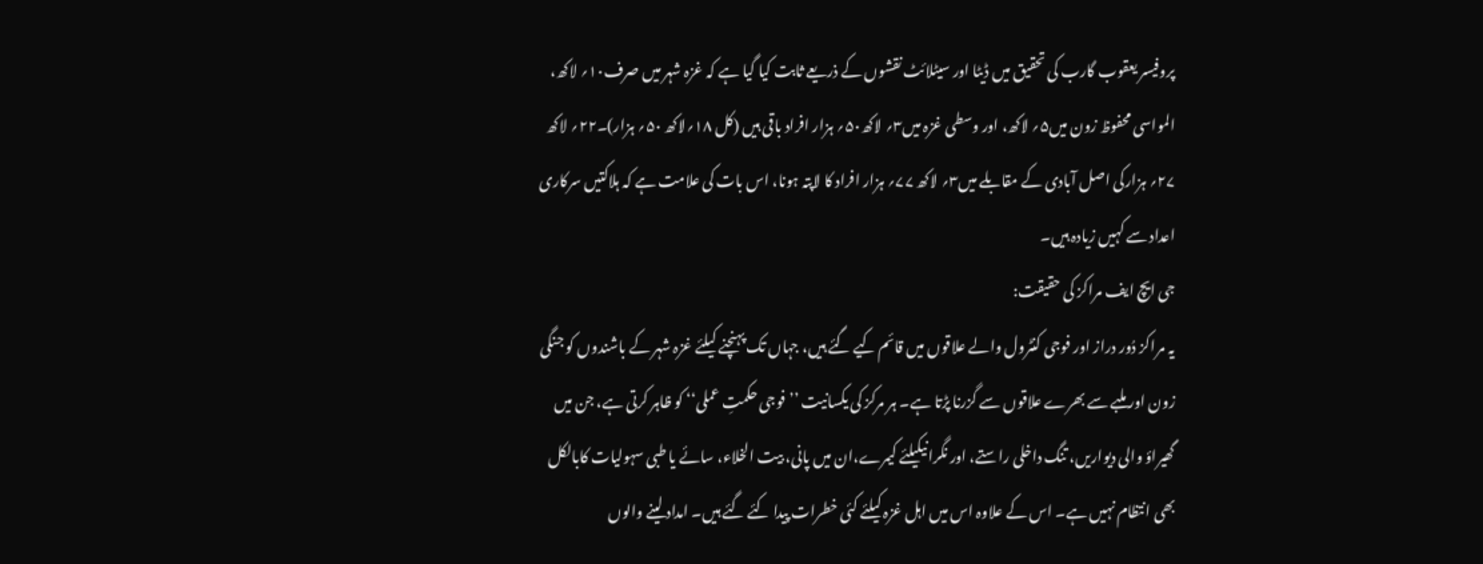پروفیسر یعقوب گارب کی تحقیق میں ڈیٹا اور سیٹلائٹ نقشوں کے ذریعے ثابت کیا گیا ہے کہ غزہ شہر میں صرف۱۰؍ لاکھ، المواسی محفوظ زون میں۵؍ لاکھ، اور وسطی غزہ میں۳؍ لاکھ۵۰؍ ہزار افراد باقی ہیں (کل ۱۸؍لاکھ ۵۰؍ ہزار)۔۲۲؍ لاکھ ۲۷؍ ہزارکی اصل آبادی کے مقابلے میں۳؍ لاکھ ۷۷؍ ہزار افراد کا لاپتہ ہونا، اس بات کی علامت ہے کہ ہلاکتیں سرکاری اعداد سے کہیں زیادہ ہیں۔
جی ایچ ایف مراکز کی حقیقت:
یہ مراکز دُور دراز اور فوجی کنٹرول والے علاقوں میں قائم کیے گئے ہیں، جہاں تک پہنچنے کیلئے غزہ شہر کے باشندوں کو جنگی زون اور ملبے سے بھرے علاقوں سے گزرنا پڑتا ہے۔ ہر مرکز کی یکسانیت ’’فوجی حکمتِ عملی‘‘ کو ظاہر کرتی ہے، جن میں گھیراؤ والی دیواریں، تنگ داخلی راستے، اور نگرانیکیلئے کیمرے،ان میں پانی، بیت الخلاء، سائے یا طبی سہولیات کابالکل بھی انتظام نہیں ہے۔ اس کے علاوہ اس میں اہل غزہ کیلئے کئی خطرات پیدا کئے گئے ہیں۔ امداد لینے والوں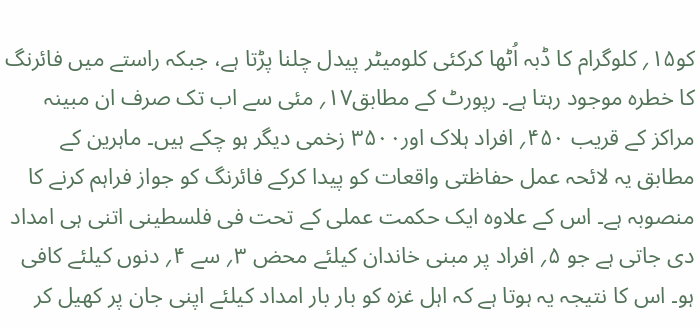کو۱۵؍ کلوگرام کا ڈبہ اُٹھا کرکئی کلومیٹر پیدل چلنا پڑتا ہے، جبکہ راستے میں فائرنگ کا خطرہ موجود رہتا ہے۔ رپورٹ کے مطابق۱۷؍ مئی سے اب تک صرف ان مبینہ مراکز کے قریب ۴۵۰؍ افراد ہلاک اور۳۵۰۰ زخمی دیگر ہو چکے ہیں۔ ماہرین کے مطابق یہ لائحہ عمل حفاظتی واقعات کو پیدا کرکے فائرنگ کو جواز فراہم کرنے کا منصوبہ ہے۔ اس کے علاوہ ایک حکمت عملی کے تحت فی فلسطینی اتنی ہی امداد دی جاتی ہے جو ۵؍ افراد پر مبنی خاندان کیلئے محض ۳؍ سے ۴؍ دنوں کیلئے کافی ہو۔ اس کا نتیجہ یہ ہوتا ہے کہ اہل غزہ کو بار بار امداد کیلئے اپنی جان پر کھیل کر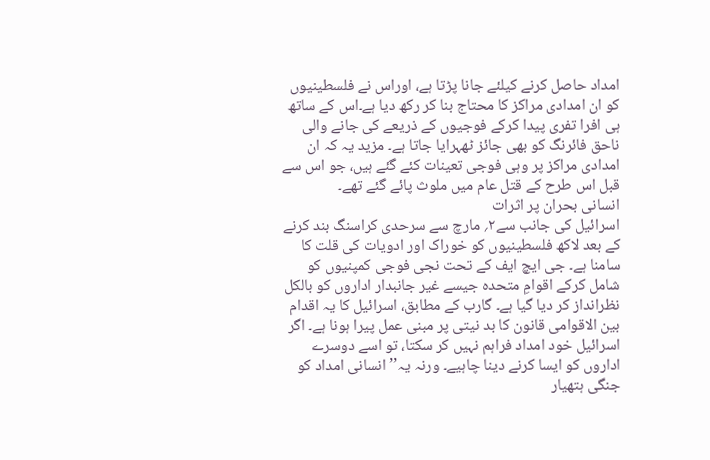امداد حاصل کرنے کیلئے جانا پڑتا ہے، اوراس نے فلسطینیوں کو ان امدادی مراکز کا محتاج بنا کر رکھ دیا ہے۔اس کے ساتھ ہی افرا تفری پیدا کرکے فوجیوں کے ذریعے کی جانے والی ناحق فائرنگ کو بھی جائز ٹھہرایا جاتا ہے۔ مزید یہ کہ ان امدادی مراکز پر وہی فوجی تعینات کئے گئے ہیں، جو اس سے قبل اس طرح کے قتل عام میں ملوث پائے گئے تھے۔
انسانی بحران پر اثرات
اسرائیل کی جانب سے۲؍ مارچ سے سرحدی کراسنگ بند کرنے کے بعد لاکھ فلسطینیوں کو خوراک اور ادویات کی قلت کا سامنا ہے۔ جی ایچ ایف کے تحت نجی فوجی کمپنیوں کو شامل کرکے اقوامِ متحدہ جیسے غیر جانبدار اداروں کو بالکل نظرانداز کر دیا گیا ہے۔ گارب کے مطابق، اسرائیل کا یہ اقدام بین الاقوامی قانون کا بد نیتی پر مبنی عمل پیرا ہونا ہے۔ اگر اسرائیل خود امداد فراہم نہیں کر سکتا، تو اسے دوسرے اداروں کو ایسا کرنے دینا چاہیے۔ ورنہ یہ’’ انسانی امداد کو جنگی ہتھیار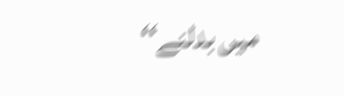میں بدلنے‘‘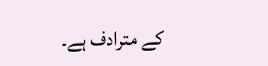کے مترادف ہے۔